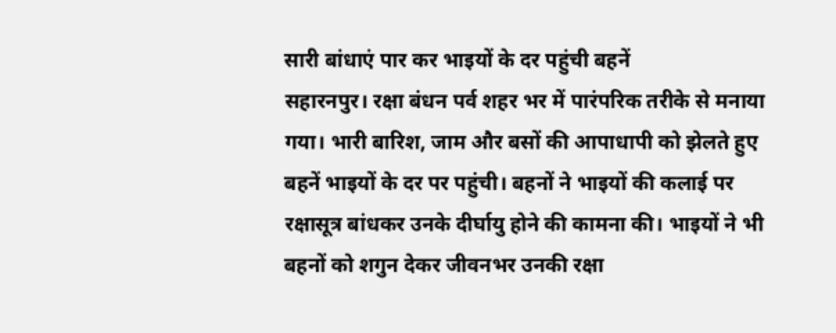सारी बांधाएं पार कर भाइयों के दर पहुंची बहनें
सहारनपुर। रक्षा बंधन पर्व शहर भर में पारंपरिक तरीके से मनाया गया। भारी बारिश, जाम और बसों की आपाधापी को झेलते हुए बहनें भाइयों के दर पर पहुंची। बहनों ने भाइयों की कलाई पर रक्षासूत्र बांधकर उनके दीर्घायु होने की कामना की। भाइयों ने भी बहनों को शगुन देकर जीवनभर उनकी रक्षा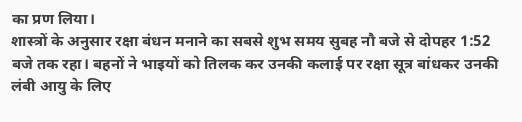का प्रण लिया।
शास्त्रों के अनुसार रक्षा बंधन मनाने का सबसे शुभ समय सुबह नौ बजे से दोपहर 1:52 बजे तक रहा। बहनों ने भाइयों को तिलक कर उनकी कलाई पर रक्षा सूत्र बांधकर उनकी लंबी आयु के लिए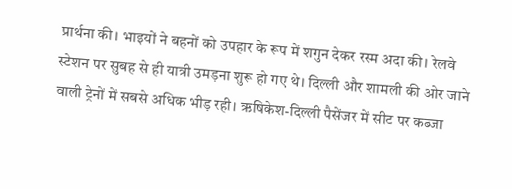प्रार्थना की। भाइयों ने बहनों को उपहार के रूप में शगुन देकर रस्म अदा की। रेलवे स्टेशन पर सुबह से ही यात्री उमड़ना शुरू हो गए थे। दिल्ली और शामली की ओर जाने वाली ट्रेनों में सबसे अधिक भीड़ रही। ऋषिकेश-दिल्ली पैसेंजर में सीट पर कब्जा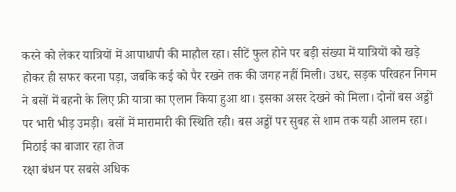करने को लेकर यात्रियों में आपाधापी की माहौल रहा। सीटें फुल होने पर बड़ी संख्या में यात्रियों को खड़े होकर ही सफर करना पड़ा, जबकि कई को पैर रखने तक की जगह नहीं मिली। उधर, सड़क परिवहन निगम ने बसों में बहनो के लिए फ्री यात्रा का एलान किया हुआ था। इसका असर देखने को मिला। दोनों बस अड्डों पर भारी भीड़ उमड़ी। बसों में मारामारी की स्थिति रही। बस अड्डों पर सुबह से शाम तक यही आलम रहा।
मिठाई का बाजार रहा तेज
रक्षा बंधन पर सबसे अधिक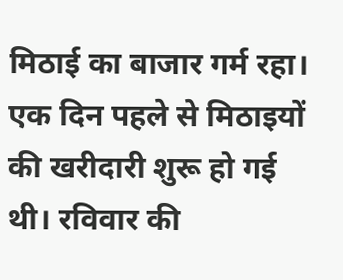मिठाई का बाजार गर्म रहा। एक दिन पहले से मिठाइयों की खरीदारी शुरू हो गई थी। रविवार की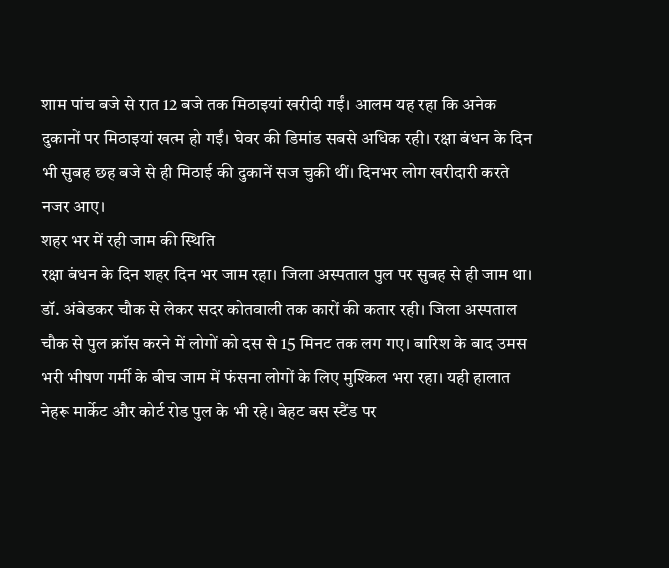शाम पांच बजे से रात 12 बजे तक मिठाइयां खरीदी गईं। आलम यह रहा कि अनेक दुकानों पर मिठाइयां खत्म हो गईं। घेवर की डिमांड सबसे अधिक रही। रक्षा बंधन के दिन भी सुबह छह बजे से ही मिठाई की दुकानें सज चुकी थीं। दिनभर लोग खरीदारी करते नजर आए।
शहर भर में रही जाम की स्थिति
रक्षा बंधन के दिन शहर दिन भर जाम रहा। जिला अस्पताल पुल पर सुबह से ही जाम था। डॉ. अंबेडकर चौक से लेकर सदर कोतवाली तक कारों की कतार रही। जिला अस्पताल चौक से पुल क्रॉस करने में लोगों को दस से 15 मिनट तक लग गए। बारिश के बाद उमस भरी भीषण गर्मी के बीच जाम में फंसना लोगों के लिए मुश्किल भरा रहा। यही हालात नेहरू मार्केट और कोर्ट रोड पुल के भी रहे। बेहट बस स्टैंड पर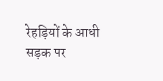रेहड़ियों के आधी सड़क पर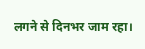लगने से दिनभर जाम रहा।